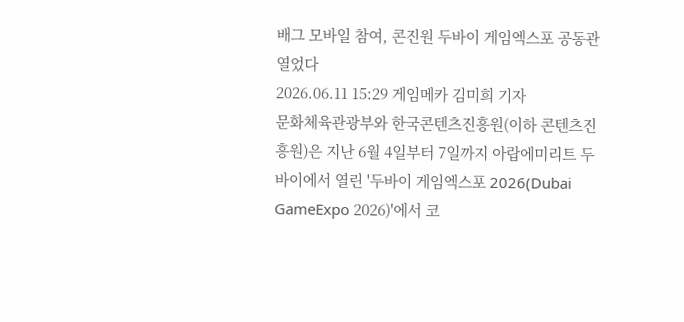배그 모바일 참여, 콘진원 두바이 게임엑스포 공동관 열었다
2026.06.11 15:29 게임메카 김미희 기자
문화체육관광부와 한국콘텐츠진흥원(이하 콘텐츠진흥원)은 지난 6월 4일부터 7일까지 아랍에미리트 두바이에서 열린 '두바이 게임엑스포 2026(Dubai GameExpo 2026)'에서 코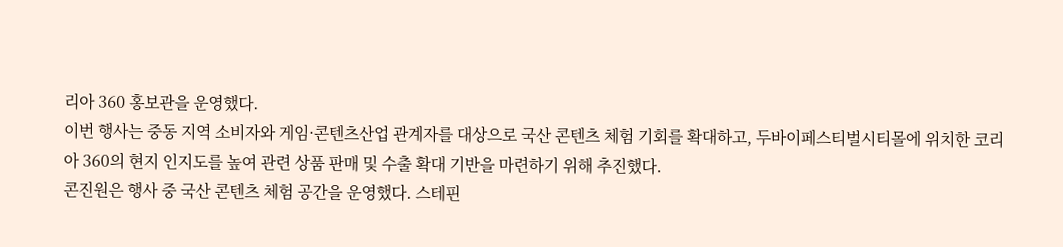리아 360 홍보관을 운영했다.
이번 행사는 중동 지역 소비자와 게임·콘텐츠산업 관계자를 대상으로 국산 콘텐츠 체험 기회를 확대하고, 두바이페스티벌시티몰에 위치한 코리아 360의 현지 인지도를 높여 관련 상품 판매 및 수출 확대 기반을 마련하기 위해 추진했다.
콘진원은 행사 중 국산 콘텐츠 체험 공간을 운영했다. 스테핀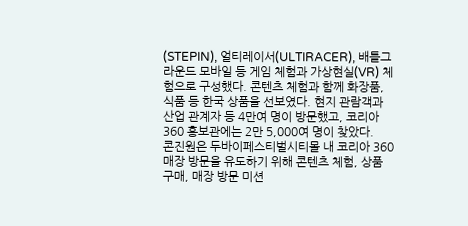(STEPIN), 얼티레이서(ULTIRACER), 배틀그라운드 모바일 등 게임 체험과 가상현실(VR) 체험으로 구성했다. 콘텐츠 체험과 함께 화장품, 식품 등 한국 상품을 선보였다. 현지 관람객과 산업 관계자 등 4만여 명이 방문했고, 코리아360 홍보관에는 2만 5,000여 명이 찾았다.
콘진원은 두바이페스티벌시티몰 내 코리아 360 매장 방문을 유도하기 위해 콘텐츠 체험, 상품 구매, 매장 방문 미션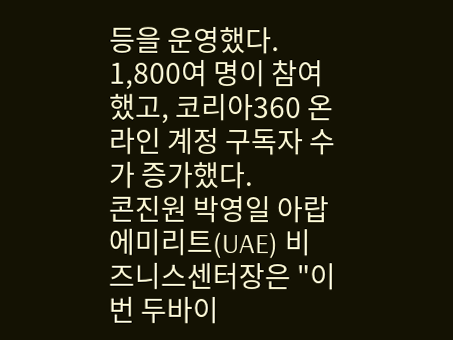등을 운영했다. 1,800여 명이 참여했고, 코리아360 온라인 계정 구독자 수가 증가했다.
콘진원 박영일 아랍에미리트(UAE) 비즈니스센터장은 "이번 두바이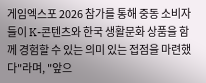게임엑스포 2026 참가를 통해 중동 소비자들이 K-콘텐츠와 한국 생활문화 상품을 함께 경험할 수 있는 의미 있는 접점을 마련했다"라며, "앞으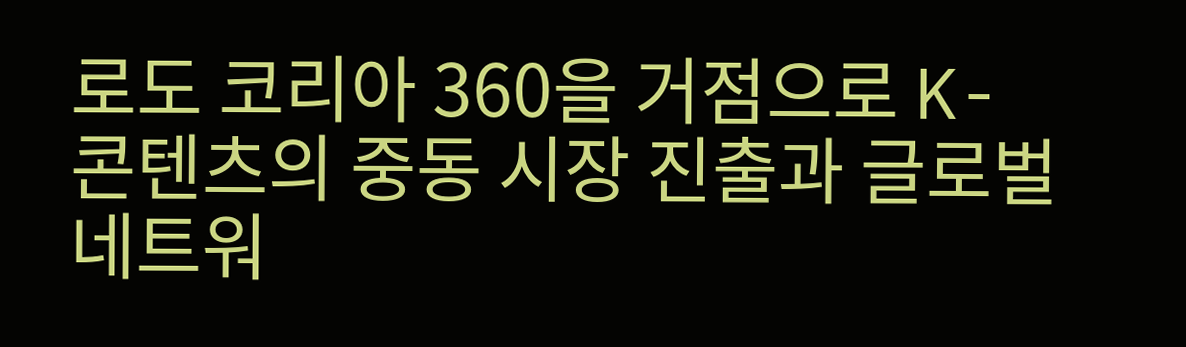로도 코리아 360을 거점으로 K-콘텐츠의 중동 시장 진출과 글로벌 네트워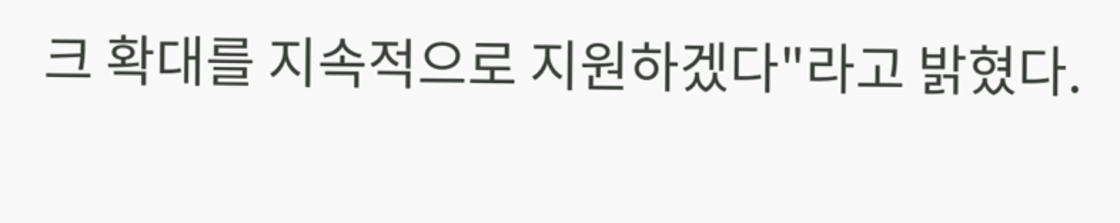크 확대를 지속적으로 지원하겠다"라고 밝혔다.